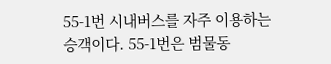55-1번 시내버스를 자주 이용하는 승객이다. 55-1번은 범물동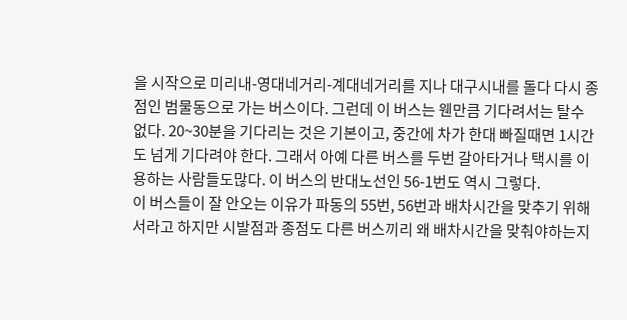을 시작으로 미리내-영대네거리-계대네거리를 지나 대구시내를 돌다 다시 종점인 범물동으로 가는 버스이다. 그런데 이 버스는 웬만큼 기다려서는 탈수 없다. 20~30분을 기다리는 것은 기본이고, 중간에 차가 한대 빠질때면 1시간도 넘게 기다려야 한다. 그래서 아예 다른 버스를 두번 갈아타거나 택시를 이용하는 사람들도많다. 이 버스의 반대노선인 56-1번도 역시 그렇다.
이 버스들이 잘 안오는 이유가 파동의 55번, 56번과 배차시간을 맞추기 위해서라고 하지만 시발점과 종점도 다른 버스끼리 왜 배차시간을 맞춰야하는지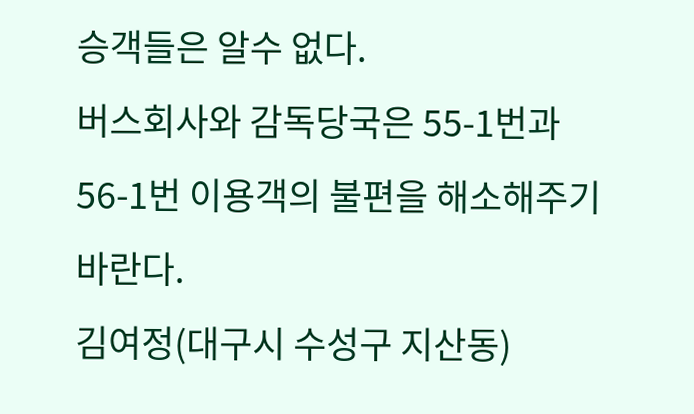승객들은 알수 없다.
버스회사와 감독당국은 55-1번과 56-1번 이용객의 불편을 해소해주기 바란다.
김여정(대구시 수성구 지산동)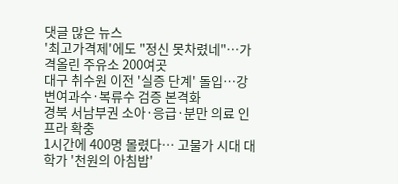댓글 많은 뉴스
'최고가격제'에도 "정신 못차렸네"…가격올린 주유소 200여곳
대구 취수원 이전 '실증 단계' 돌입…강변여과수·복류수 검증 본격화
경북 서남부권 소아·응급·분만 의료 인프라 확충
1시간에 400명 몰렸다… 고물가 시대 대학가 '천원의 아침밥'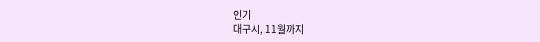인기
대구시, 11월까지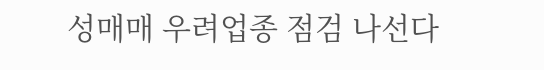성매매 우려업종 점검 나선다